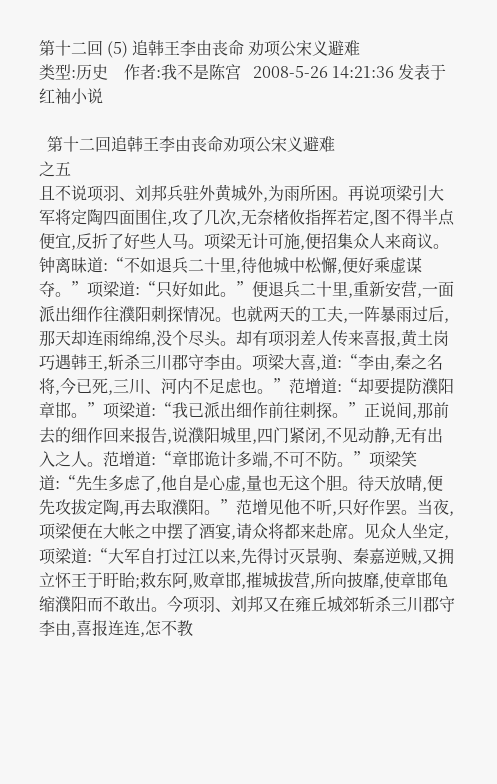第十二回 (5) 追韩王李由丧命 劝项公宋义避难
类型:历史    作者:我不是陈宫   2008-5-26 14:21:36 发表于 红袖小说

  第十二回追韩王李由丧命劝项公宋义避难
之五
且不说项羽、刘邦兵驻外黄城外,为雨所困。再说项梁引大军将定陶四面围住,攻了几次,无奈楮攸指挥若定,图不得半点便宜,反折了好些人马。项梁无计可施,便招集众人来商议。钟离昧道:“不如退兵二十里,待他城中松懈,便好乘虚谋夺。”项梁道:“只好如此。”便退兵二十里,重新安营,一面派出细作往濮阳刺探情况。也就两天的工夫,一阵暴雨过后,那天却连雨绵绵,没个尽头。却有项羽差人传来喜报,黄土岗巧遇韩王,斩杀三川郡守李由。项梁大喜,道:“李由,秦之名将,今已死,三川、河内不足虑也。”范增道:“却要提防濮阳章邯。”项梁道:“我已派出细作前往刺探。”正说间,那前去的细作回来报告,说濮阳城里,四门紧闭,不见动静,无有出入之人。范增道:“章邯诡计多端,不可不防。”项梁笑道:“先生多虑了,他自是心虚,量也无这个胆。待天放晴,便先攻拔定陶,再去取濮阳。”范增见他不听,只好作罢。当夜,项梁便在大帐之中摆了酒宴,请众将都来赴席。见众人坐定,项梁道:“大军自打过江以来,先得讨灭景驹、秦嘉逆贼,又拥立怀王于盱眙;救东阿,败章邯,摧城拔营,所向披靡,使章邯龟缩濮阳而不敢出。今项羽、刘邦又在雍丘城郊斩杀三川郡守李由,喜报连连,怎不教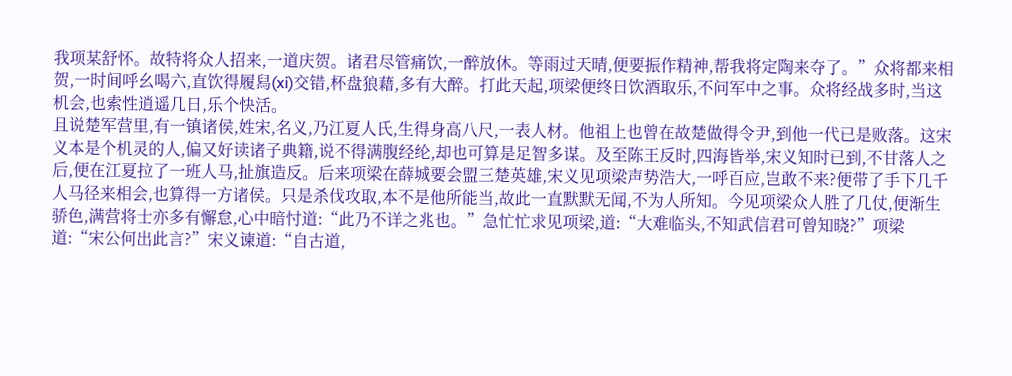我项某舒怀。故特将众人招来,一道庆贺。诸君尽管痛饮,一醉放休。等雨过天晴,便要振作精神,帮我将定陶来夺了。”众将都来相贺,一时间呼幺喝六,直饮得履舄(xi)交错,杯盘狼藉,多有大醉。打此天起,项梁便终日饮酒取乐,不问军中之事。众将经战多时,当这机会,也索性逍遥几日,乐个快活。
且说楚军营里,有一镇诸侯,姓宋,名义,乃江夏人氏,生得身高八尺,一表人材。他祖上也曾在故楚做得令尹,到他一代已是败落。这宋义本是个机灵的人,偏又好读诸子典籍,说不得满腹经纶,却也可算是足智多谋。及至陈王反时,四海皆举,宋义知时已到,不甘落人之后,便在江夏拉了一班人马,扯旗造反。后来项梁在薛城要会盟三楚英雄,宋义见项梁声势浩大,一呼百应,岂敢不来?便带了手下几千人马径来相会,也算得一方诸侯。只是杀伐攻取,本不是他所能当,故此一直默默无闻,不为人所知。今见项梁众人胜了几仗,便渐生骄色,满营将士亦多有懈怠,心中暗忖道:“此乃不详之兆也。”急忙忙求见项梁,道:“大难临头,不知武信君可曾知晓?”项梁道:“宋公何出此言?”宋义谏道:“自古道,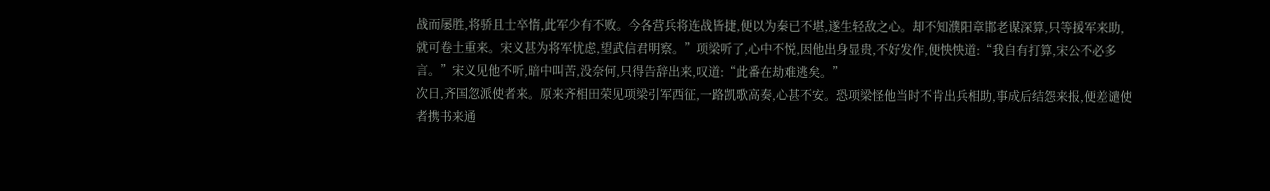战而屡胜,将骄且士卒惰,此军少有不败。今各营兵将连战皆捷,便以为秦已不堪,遂生轻敌之心。却不知濮阳章邯老谋深算,只等援军来助,就可卷土重来。宋义甚为将军忧虑,望武信君明察。”项梁听了,心中不悦,因他出身显贵,不好发作,便怏怏道:“我自有打算,宋公不必多言。”宋义见他不听,暗中叫苦,没奈何,只得告辞出来,叹道:“此番在劫难逃矣。”
次日,齐国忽派使者来。原来齐相田荣见项梁引军西征,一路凯歌高奏,心甚不安。恐项梁怪他当时不肯出兵相助,事成后结怨来报,便差谴使者携书来通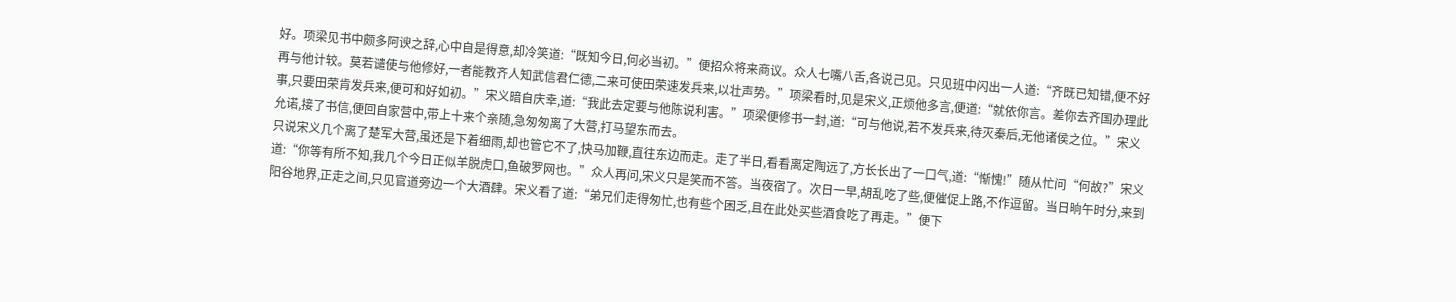好。项梁见书中颇多阿谀之辞,心中自是得意,却冷笑道:“既知今日,何必当初。”便招众将来商议。众人七嘴八舌,各说己见。只见班中闪出一人道:“齐既已知错,便不好再与他计较。莫若谴使与他修好,一者能教齐人知武信君仁德,二来可使田荣速发兵来,以壮声势。”项梁看时,见是宋义,正烦他多言,便道:“就依你言。差你去齐国办理此事,只要田荣肯发兵来,便可和好如初。”宋义暗自庆幸,道:“我此去定要与他陈说利害。”项梁便修书一封,道:“可与他说,若不发兵来,待灭秦后,无他诸侯之位。”宋义允诺,接了书信,便回自家营中,带上十来个亲随,急匆匆离了大营,打马望东而去。
只说宋义几个离了楚军大营,虽还是下着细雨,却也管它不了,快马加鞭,直往东边而走。走了半日,看看离定陶远了,方长长出了一口气,道:“惭愧!”随从忙问“何故?”宋义道:“你等有所不知,我几个今日正似羊脱虎口,鱼破罗网也。”众人再问,宋义只是笑而不答。当夜宿了。次日一早,胡乱吃了些,便催促上路,不作逗留。当日晌午时分,来到阳谷地界,正走之间,只见官道旁边一个大酒肆。宋义看了道:“弟兄们走得匆忙,也有些个困乏,且在此处买些酒食吃了再走。”便下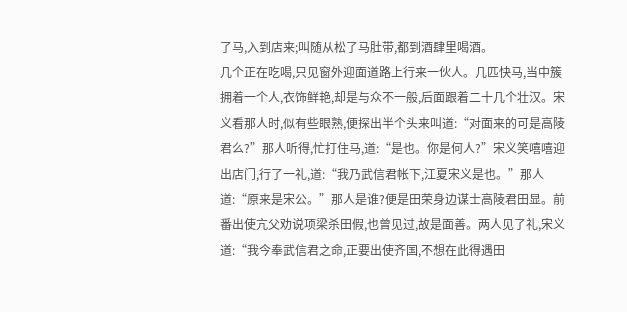了马,入到店来;叫随从松了马肚带,都到酒肆里喝酒。
几个正在吃喝,只见窗外迎面道路上行来一伙人。几匹快马,当中簇拥着一个人,衣饰鲜艳,却是与众不一般,后面跟着二十几个壮汉。宋义看那人时,似有些眼熟,便探出半个头来叫道:“对面来的可是高陵君么?”那人听得,忙打住马,道:“是也。你是何人?”宋义笑嘻嘻迎出店门,行了一礼,道:“我乃武信君帐下,江夏宋义是也。”那人道:“原来是宋公。”那人是谁?便是田荣身边谋士高陵君田显。前番出使亢父劝说项梁杀田假,也曾见过,故是面善。两人见了礼,宋义道:“我今奉武信君之命,正要出使齐国,不想在此得遇田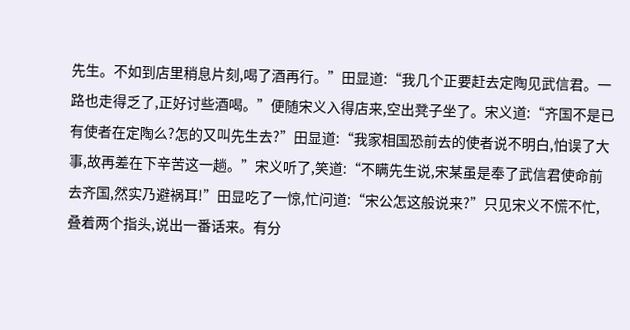先生。不如到店里稍息片刻,喝了酒再行。”田显道:“我几个正要赶去定陶见武信君。一路也走得乏了,正好讨些酒喝。”便随宋义入得店来,空出凳子坐了。宋义道:“齐国不是已有使者在定陶么?怎的又叫先生去?”田显道:“我家相国恐前去的使者说不明白,怕误了大事,故再差在下辛苦这一趟。”宋义听了,笑道:“不瞒先生说,宋某虽是奉了武信君使命前去齐国,然实乃避祸耳!”田显吃了一惊,忙问道:“宋公怎这般说来?”只见宋义不慌不忙,叠着两个指头,说出一番话来。有分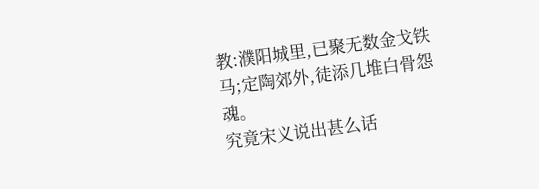教:濮阳城里,已聚无数金戈铁马;定陶郊外,徒添几堆白骨怨魂。
究竟宋义说出甚么话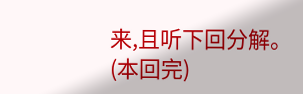来,且听下回分解。
(本回完)